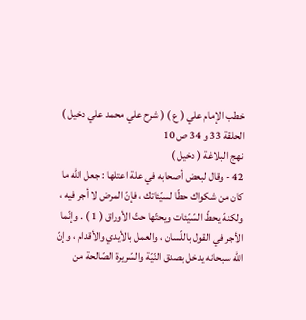خطب الإمام علي ( ع ) ( شرح علي محمد علي دخيل )
الحلقة 33 و 34 ص 10
نهج البلاغة ( دخيل )
42 - وقال لبعض أصحابه في علة اعتلها : جعل اللّه ما كان من شكواك حطّا لسيّئاتك ، فإنّ المرض لا أجر فيه ، ولكنهّ يحطّ السّيّئات ويحتّها حتّ الأوراق ( 1 ) . وإنّما الأجر في القول باللّسان ، والعمل بالأيدي والأقدام ، وإنّ اللّه سبحانه يدخل بصدق النّيّة والسّريرة الصّالحة من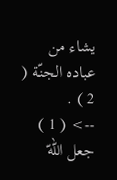يشاء من عباده الجنّة ( 2 ) .
--> ( 1 ) جعل اللهّ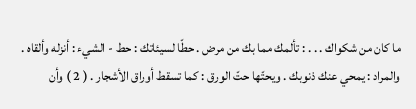ما كان من شكواك . . . : تألمك مما بك من مرض . حطّا لسيئاتك : حط - الشيء : أنزله وألقاه . والمراد : يمحي عنك ذنوبك . ويحتّها حتّ الورق : كما تسقط أوراق الأشجار . ( 2 ) وأن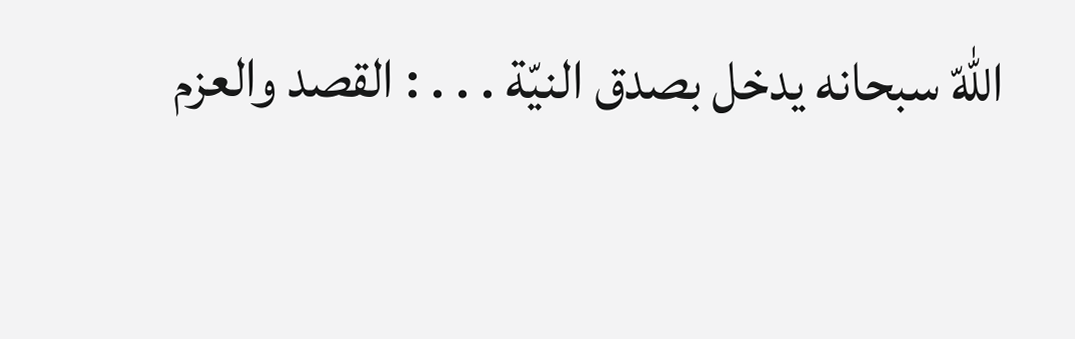اللهّ سبحانه يدخل بصدق النيّة . . . : القصد والعزم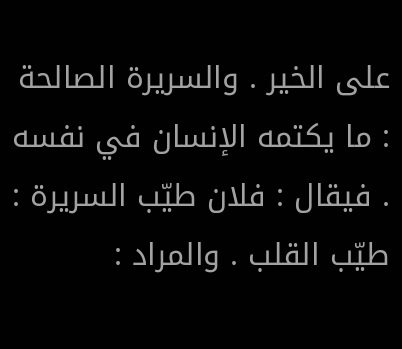على الخير . والسريرة الصالحة : ما يكتمه الإنسان في نفسه . فيقال : فلان طيّب السريرة : طيّب القلب . والمراد :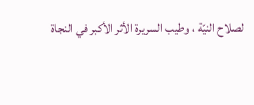لصلاح النيّة ، وطيب السريرة الأثر الأكبر في النجاة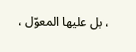، بل عليها المعوّل ،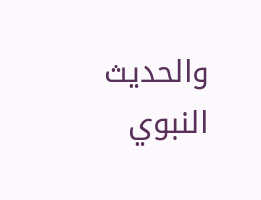والحديث النبوي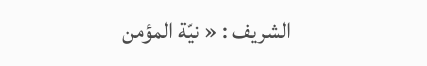الشريف : « نيّة المؤمن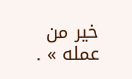خير من عمله » .